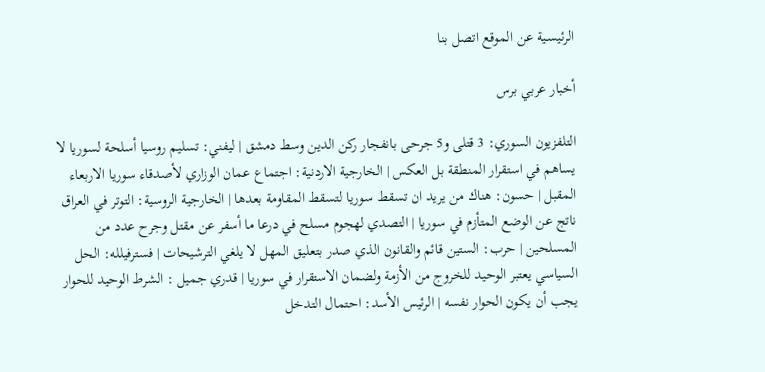الرئيسـية عن الموقع اتصل بنا

أخبار عربي برس

التلفزيون السوري: 3 قتلى و5 جرحى بانفجار ركن الدين وسط دمشق | ليفني: تسليم روسيا أسلحة لسوريا لا يساهم في استقرار المنطقة بل العكس | الخارجية الاردنية: اجتماع عمان الوزاري لأصدقاء سوريا الاربعاء المقبل | حسون: هناك من يريد ان تسقط سوريا لتسقط المقاومة بعدها | الخارجية الروسية: التوتر في العراق ناتج عن الوضع المتأزم في سوريا | التصدي لهجوم مسلح في درعا ما أسفر عن مقتل وجرح عدد من المسلحين | حرب: الستين قائم والقانون الذي صدر بتعليق المهل لا يلغي الترشيحات | فسترفيلله: الحل السياسي يعتبر الوحيد للخروج من الأزمة ولضمان الاستقرار في سوريا | قدري جميل : الشرط الوحيد للحوار يجب أن يكون الحوار نفسه | الرئيس الأسد: احتمال التدخل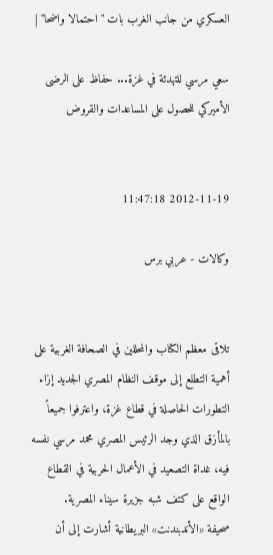العسكري من جانب الغرب بات "احتمالا واضحا" |

سعي مرسي للتهدئة في غزة... حفاظ على الرضى الأميركي للحصول على المساعدات والقروض


2012-11-19 11:47:18

وكالات - عربي برس


تلاقى معظم الكتاب والمحللين في الصحافة الغربية على أهمية التطلع إلى موقف النظام المصري الجديد إزاء التطورات الحاصلة في قطاع غزة، واعترفوا جميعاً بالمأزق الذي وجد الرئيس المصري محمد مرسي نفسه فيه، غداة التصعيد في الأعمال الحربية في القطاع الواقع على كتف شبه جزيرة سيناء المصرية.
صحيفة «الأندبندنت» البريطانية أشارت إلى أن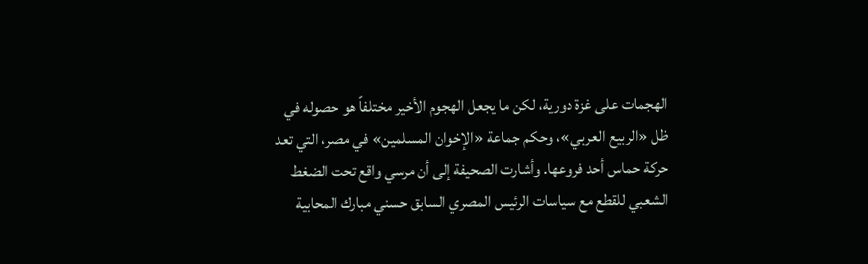الهجمات على غزة دورية، لكن ما يجعل الهجوم الأخير مختلفاً هو حصوله في ظل «الربيع العربي»، وحكم جماعة «الإخوان المسلمين» في مصر، التي تعد حركة حماس أحد فروعها. وأشارت الصحيفة إلى أن مرسي واقع تحت الضغط الشعبي للقطع مع سياسات الرئيس المصري السابق حسني مبارك المحابية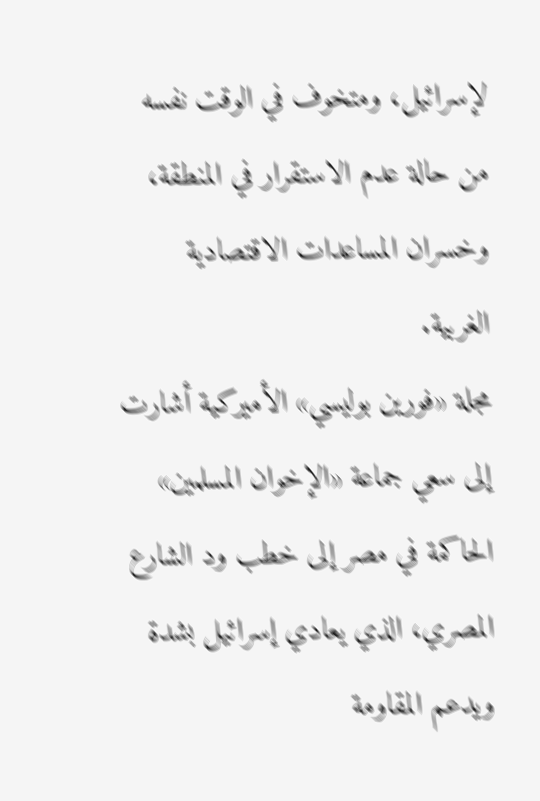لإسرائيل، ومتخوف في الوقت نفسه من حالة عدم الاستقرار في المنطقة، وخسران المساعدات الاقتصادية الغربية.
مجلة «فورين بوليسي» الأميركية أشارت إلى سعي جماعة «الإخوان المسلمين» الحاكمة في مصر إلى خطب ود الشارع المصري، الذي يعادي إسرائيل بشدة ويدعم المقاومة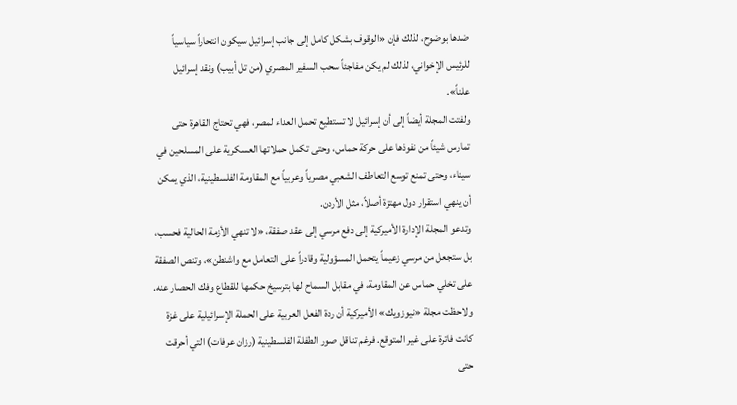ضدها بوضوح، لذلك فإن «الوقوف بشكل كامل إلى جانب إسرائيل سيكون انتحاراً سياسياً للرئيس الإخواني، لذلك لم يكن مفاجئاً سحب السفير المصري (من تل أبيب) ونقد إسرائيل علناً».
ولفتت المجلة أيضاً إلى أن إسرائيل لا تستطيع تحمل العداء لمصر، فهي تحتاج القاهرة حتى تمارس شيئاً من نفوذها على حركة حماس، وحتى تكمل حملاتها العسكرية على المسلحين في سيناء، وحتى تمنع توسع التعاطف الشعبي مصرياً وعربياً مع المقاومة الفلسطينية، الذي يمكن أن ينهي استقرار دول مهتزة أصلاً، مثل الأردن.
وتدعو المجلة الإدارة الأميركية إلى دفع مرسي إلى عقد صفقة، «لا تنهي الأزمة الحالية فحسب، بل ستجعل من مرسي زعيماً يتحمل المسؤولية وقادراً على التعامل مع واشنطن»، وتنص الصفقة على تخلي حماس عن المقاومة، في مقابل السماح لها بترسيخ حكمها للقطاع وفك الحصار عنه.
ولاحظت مجلة «نيوزويك» الأميركية أن ردة الفعل العربية على الحملة الإسرائيلية على غزة كانت فاترة على غير المتوقع. فرغم تناقل صور الطفلة الفلسطينية (رزان عرفات) التي أحرقت حتى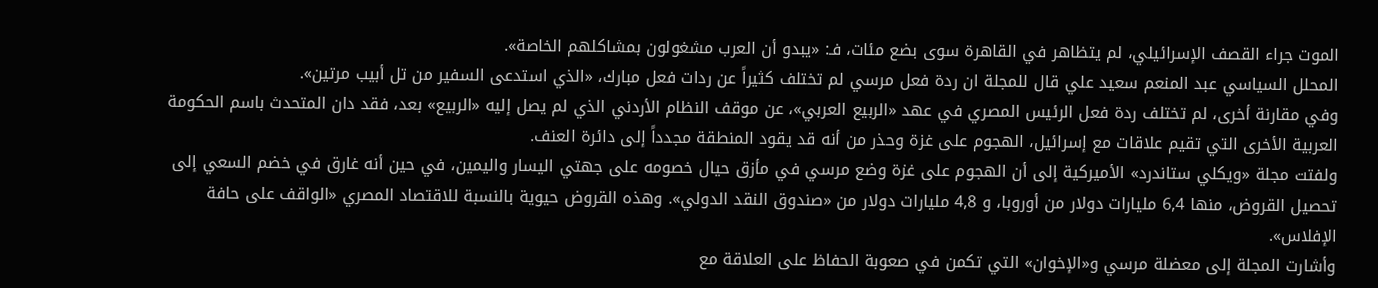الموت جراء القصف الإسرائيلي، لم يتظاهر في القاهرة سوى بضع مئات، فـ: «يبدو أن العرب مشغولون بمشاكلهم الخاصة».
المحلل السياسي عبد المنعم سعيد علي قال للمجلة ان ردة فعل مرسي لم تختلف كثيراً عن ردات فعل مبارك، «الذي استدعى السفير من تل أبيب مرتين».
وفي مقارنة أخرى، لم تختلف ردة فعل الرئيس المصري في عهد «الربيع العربي»، عن موقف النظام الأردني الذي لم يصل إليه «الربيع» بعد، فقد دان المتحدث باسم الحكومة العربية الأخرى التي تقيم علاقات مع إسرائيل، الهجوم على غزة وحذر من أنه قد يقود المنطقة مجدداً إلى دائرة العنف.
ولفتت مجلة «ويكلي ستاندرد» الأميركية إلى أن الهجوم على غزة وضع مرسي في مأزق حيال خصومه على جهتي اليسار واليمين، في حين أنه غارق في خضم السعي إلى تحصيل القروض، منها 6,4 مليارات دولار من أوروبا، و 4,8 مليارات دولار من «صندوق النقد الدولي». وهذه القروض حيوية بالنسبة للاقتصاد المصري «الواقف على حافة الإفلاس».
وأشارت المجلة إلى معضلة مرسي و«الإخوان» التي تكمن في صعوبة الحفاظ على العلاقة مع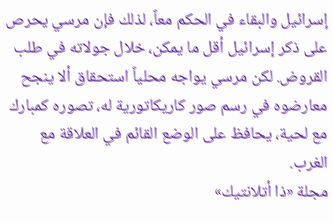إسرائيل والبقاء في الحكم معاً، لذلك فإن مرسي يحرص على ذكر إسرائيل أقل ما يمكن، خلال جولاته في طلب القروض. لكن مرسي يواجه محلياً استحقاق ألا ينجح معارضوه في رسم صور كاريكاتورية له، تصوره كمبارك مع لحية، يحافظ على الوضع القائم في العلاقة مع الغرب.
مجلة «ذا أتلانتيك»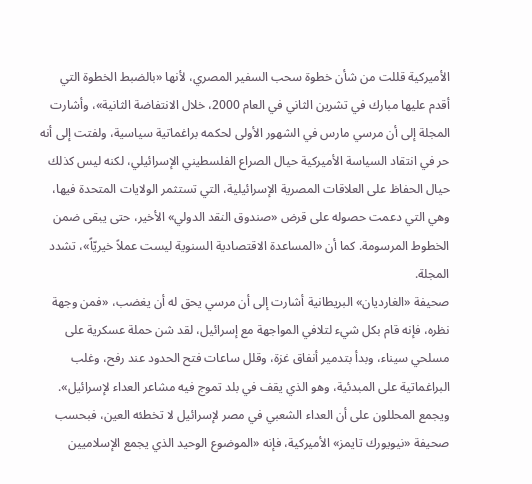الأميركية قللت من شأن خطوة سحب السفير المصري، لأنها «بالضبط الخطوة التي أقدم عليها مبارك في تشرين الثاني في العام 2000، خلال الانتفاضة الثانية»، وأشارت المجلة إلى أن مرسي مارس في الشهور الأولى لحكمه براغماتية سياسية، ولفتت إلى أنه حر في انتقاد السياسة الأميركية حيال الصراع الفلسطيني الإسرائيلي، لكنه ليس كذلك حيال الحفاظ على العلاقات المصرية الإسرائيلية، التي تستثمر الولايات المتحدة فيها، وهي التي دعمت حصوله على قرض «صندوق النقد الدولي» الأخير، حتى يبقى ضمن الخطوط المرسومة. كما أن «المساعدة الاقتصادية السنوية ليست عملاً خيريّاً»، تشدد المجلة.
صحيفة «الغارديان» البريطانية أشارت إلى أن مرسي يحق له أن يغضب، «فمن وجهة نظره، فإنه قام بكل شيء لتلافي المواجهة مع إسرائيل، لقد شن حملة عسكرية على مسلحي سيناء، وبدأ بتدمير أنفاق غزة، وقلل ساعات فتح الحدود عند رفح، وغلب البراغماتية على المبدئية، وهو الذي يقف في بلد تموج فيه مشاعر العداء لإسرائيل».
ويجمع المحللون على أن العداء الشعبي في مصر لإسرائيل لا تخطئه العين، فبحسب صحيفة «نيويورك تايمز» الأميركية، فإنه «الموضوع الوحيد الذي يجمع الإسلاميين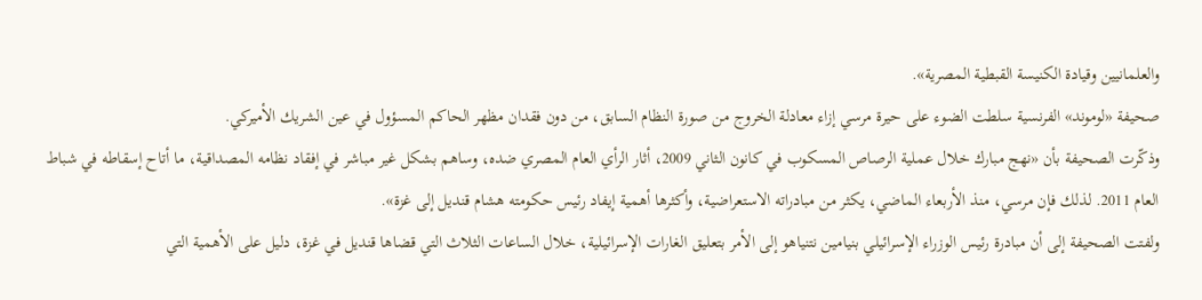والعلمانيين وقيادة الكنيسة القبطية المصرية».
صحيفة «لوموند» الفرنسية سلطت الضوء على حيرة مرسي إزاء معادلة الخروج من صورة النظام السابق، من دون فقدان مظهر الحاكم المسؤول في عين الشريك الأميركي.
وذكّرت الصحيفة بأن «نهج مبارك خلال عملية الرصاص المسكوب في كانون الثاني 2009، أثار الرأي العام المصري ضده، وساهم بشكل غير مباشر في إفقاد نظامه المصداقية، ما أتاح إسقاطه في شباط العام 2011. لذلك فإن مرسي، منذ الأربعاء الماضي، يكثر من مبادراته الاستعراضية، وأكثرها أهمية إيفاد رئيس حكومته هشام قنديل إلى غزة».
ولفتت الصحيفة إلى أن مبادرة رئيس الوزراء الإسرائيلي بنيامين نتنياهو إلى الأمر بتعليق الغارات الإسرائيلية، خلال الساعات الثلاث التي قضاها قنديل في غزة، دليل على الأهمية التي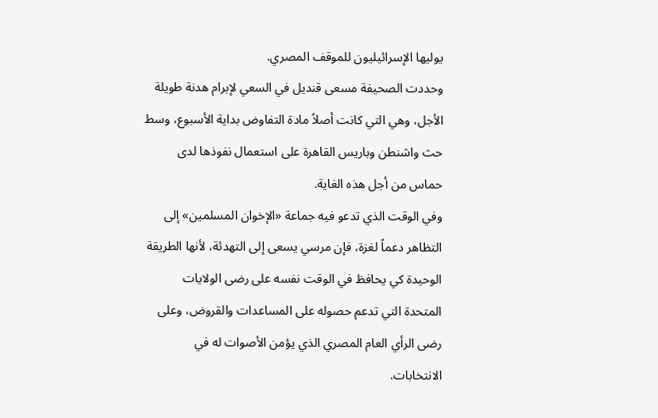يوليها الإسرائيليون للموقف المصري.
وحددت الصحيفة مسعى قنديل في السعي لإبرام هدنة طويلة الأجل، وهي التي كانت أصلاً مادة التفاوض بداية الأسبوع، وسط حث واشنطن وباريس القاهرة على استعمال نفوذها لدى حماس من أجل هذه الغاية.
وفي الوقت الذي تدعو فيه جماعة «الإخوان المسلمين» إلى التظاهر دعماً لغزة، فإن مرسي يسعى إلى التهدئة، لأنها الطريقة الوحيدة كي يحافظ في الوقت نفسه على رضى الولايات المتحدة التي تدعم حصوله على المساعدات والقروض، وعلى رضى الرأي العام المصري الذي يؤمن الأصوات له في الانتخابات.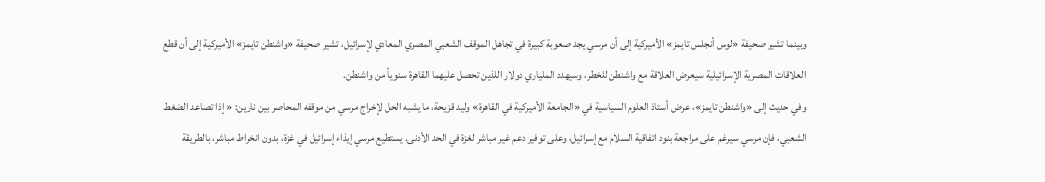وبينما تشير صحيفة «لوس أنجلس تايمز» الأميركية إلى أن مرسي يجد صعوبة كبيرة في تجاهل الموقف الشعبي المصري المعادي لإسرائيل، تشير صحيفة «واشنطن تايمز» الأميركية إلى أن قطع العلاقات المصرية الإسرائيلية سيعرض العلاقة مع واشنطن للخطر، وسيهدد الملياري دولار اللذين تحصل عليهما القاهرة سنوياً من واشنطن.
وفي حديث إلى «واشنطن تايمز»، عرض أستاذ العلوم السياسية في «الجامعة الأميركية في القاهرة» وليد قزيحة، ما يشبه الحل لإخراج مرسي من موقفه المحاصر بين نارين: « إذا تصاعد الضغط الشعبي، فإن مرسي سيرغم على مراجعة بنود اتفاقية السلام مع إسرائيل، وعلى توفير دعم غير مباشر لغزة في الحد الأدنى. يستطيع مرسي إيذاء إسرائيل في غزة، بدون انخراط مباشر، بالطريقة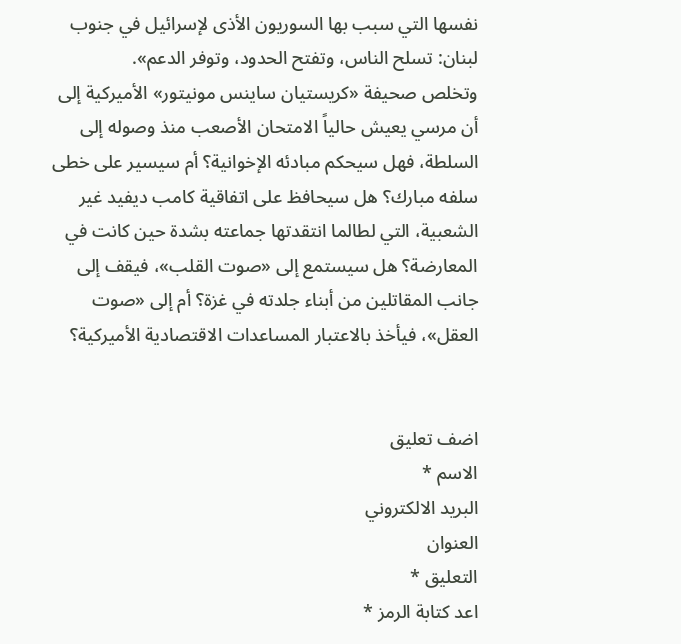نفسها التي سبب بها السوريون الأذى لإسرائيل في جنوب لبنان: تسلح الناس، وتفتح الحدود، وتوفر الدعم».
وتخلص صحيفة «كريستيان ساينس مونيتور» الأميركية إلى أن مرسي يعيش حالياً الامتحان الأصعب منذ وصوله إلى السلطة، فهل سيحكم مبادئه الإخوانية؟ أم سيسير على خطى سلفه مبارك؟ هل سيحافظ على اتفاقية كامب ديفيد غير الشعبية، التي لطالما انتقدتها جماعته بشدة حين كانت في المعارضة؟ هل سيستمع إلى «صوت القلب»، فيقف إلى جانب المقاتلين من أبناء جلدته في غزة؟ أم إلى «صوت العقل»، فيأخذ بالاعتبار المساعدات الاقتصادية الأميركية؟


اضف تعليق
الاسم *
البريد الالكتروني
العنوان
التعليق *
اعد كتابة الرمز *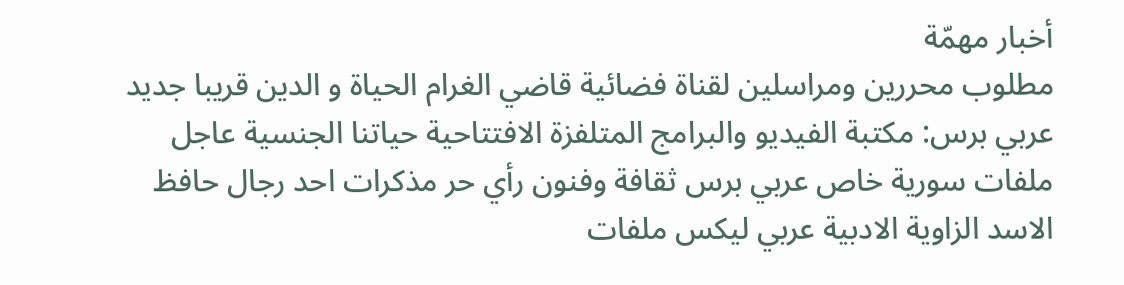أخبار مهمّة
مطلوب محررين ومراسلين لقناة فضائية قاضي الغرام الحياة و الدين قريبا جديد عربي برس: مكتبة الفيديو والبرامج المتلفزة الافتتاحية حياتنا الجنسية عاجل ملفات سورية خاص عربي برس ثقافة وفنون رأي حر مذكرات احد رجال حافظ الاسد الزاوية الادبية عربي ليكس ملفات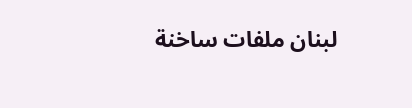لبنان ملفات ساخنة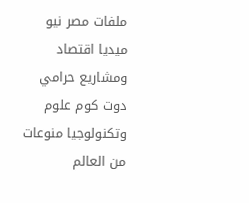ملفات مصر نيو ميديا اقتصاد ومشاريع حرامي دوت كوم علوم وتكنولوجيا منوعات من العالم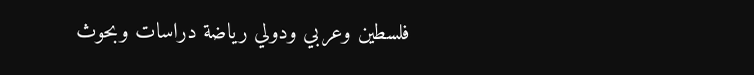فلسطين وعربي ودولي رياضة دراسات وبحوث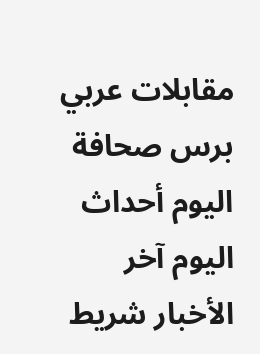مقابلات عربي برس صحافة اليوم أحداث اليوم آخر الأخبار شريط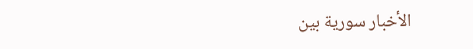الأخبار سورية بين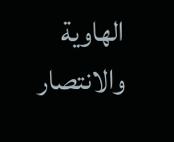الهاوية والانتصار